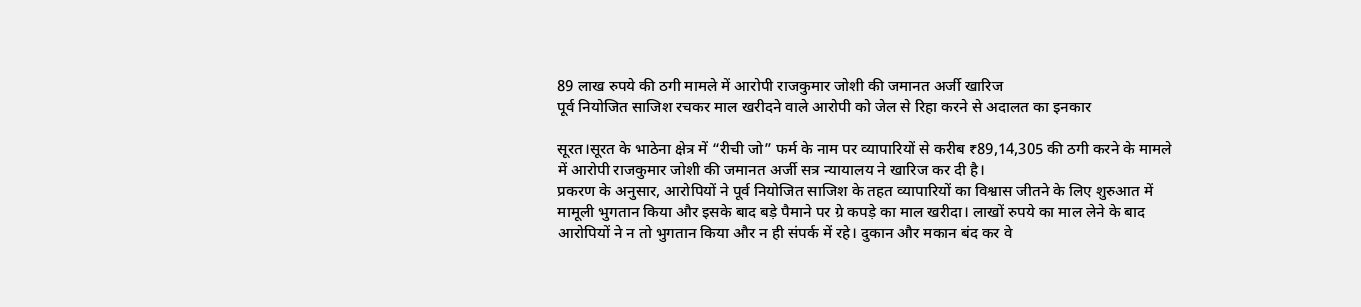89 लाख रुपये की ठगी मामले में आरोपी राजकुमार जोशी की जमानत अर्जी खारिज
पूर्व नियोजित साजिश रचकर माल खरीदने वाले आरोपी को जेल से रिहा करने से अदालत का इनकार

सूरत।सूरत के भाठेना क्षेत्र में “रीची जो” फर्म के नाम पर व्यापारियों से करीब ₹89,14,305 की ठगी करने के मामले में आरोपी राजकुमार जोशी की जमानत अर्जी सत्र न्यायालय ने खारिज कर दी है।
प्रकरण के अनुसार, आरोपियों ने पूर्व नियोजित साजिश के तहत व्यापारियों का विश्वास जीतने के लिए शुरुआत में मामूली भुगतान किया और इसके बाद बड़े पैमाने पर ग्रे कपड़े का माल खरीदा। लाखों रुपये का माल लेने के बाद आरोपियों ने न तो भुगतान किया और न ही संपर्क में रहे। दुकान और मकान बंद कर वे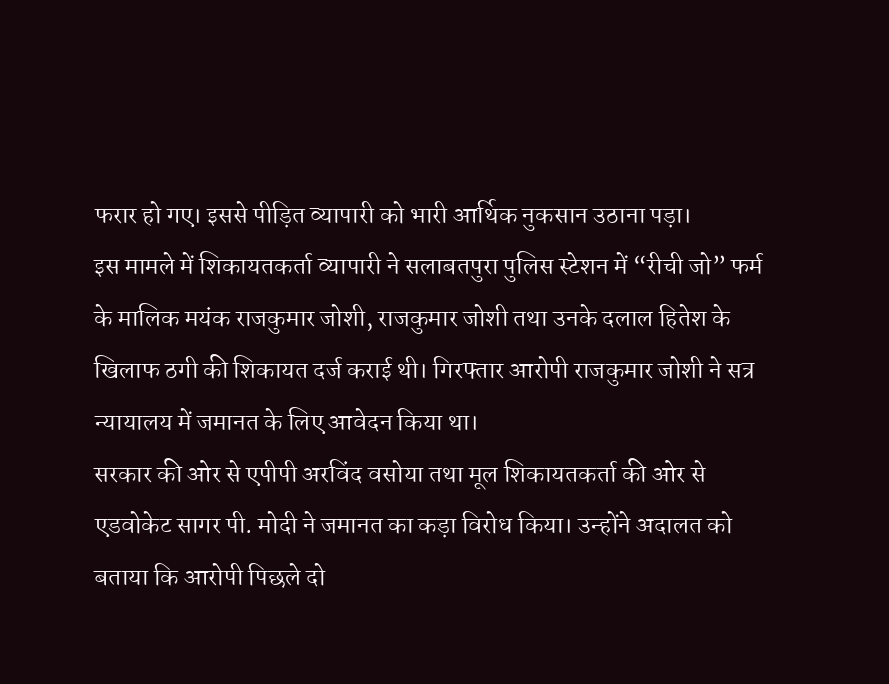फरार हो गए। इससे पीड़ित व्यापारी को भारी आर्थिक नुकसान उठाना पड़ा।
इस मामले में शिकायतकर्ता व्यापारी ने सलाबतपुरा पुलिस स्टेशन में “रीची जो” फर्म के मालिक मयंक राजकुमार जोशी, राजकुमार जोशी तथा उनके दलाल हितेश के खिलाफ ठगी की शिकायत दर्ज कराई थी। गिरफ्तार आरोपी राजकुमार जोशी ने सत्र न्यायालय में जमानत के लिए आवेदन किया था।
सरकार की ओर से एपीपी अरविंद वसोया तथा मूल शिकायतकर्ता की ओर से एडवोकेट सागर पी. मोदी ने जमानत का कड़ा विरोध किया। उन्होंने अदालत को बताया कि आरोपी पिछले दो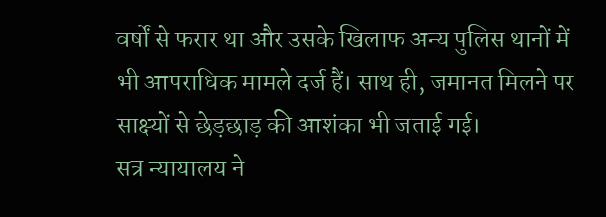वर्षों से फरार था और उसके खिलाफ अन्य पुलिस थानों में भी आपराधिक मामले दर्ज हैं। साथ ही, जमानत मिलने पर साक्ष्यों से छेड़छाड़ की आशंका भी जताई गई।
सत्र न्यायालय ने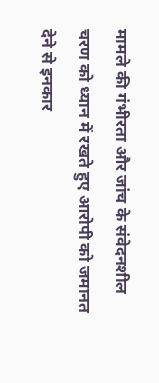मामले की गंभीरता और जांच के संवेदनशील चरण को ध्यान में रखते हुए आरोपी को जमानत देने से इनकार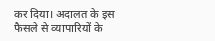कर दिया। अदालत के इस फैसले से व्यापारियों के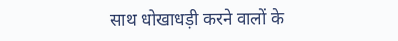साथ धोखाधड़ी करने वालों के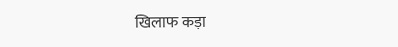खिलाफ कड़ा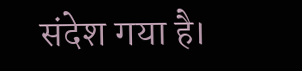संदेश गया है।